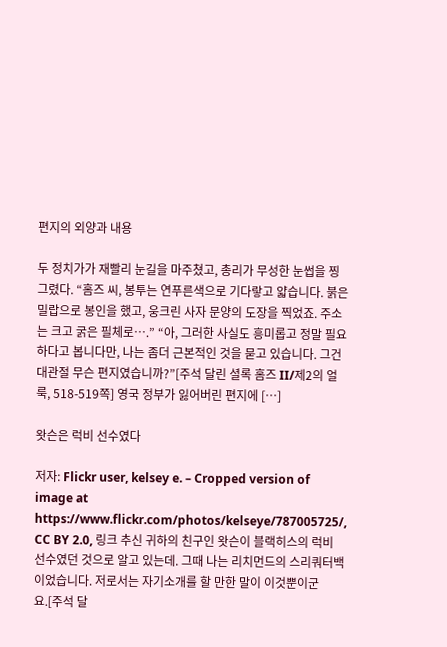편지의 외양과 내용

두 정치가가 재빨리 눈길을 마주쳤고, 총리가 무성한 눈썹을 찡그렸다. “홈즈 씨, 봉투는 연푸른색으로 기다랗고 얇습니다. 붉은 밀랍으로 봉인을 했고, 웅크린 사자 문양의 도장을 찍었죠. 주소는 크고 굵은 필체로….” “아, 그러한 사실도 흥미롭고 정말 필요하다고 봅니다만, 나는 좀더 근본적인 것을 묻고 있습니다. 그건 대관절 무슨 편지였습니까?”[주석 달린 셜록 홈즈 II/제2의 얼룩, 518-519쪽] 영국 정부가 잃어버린 편지에 […]

왓슨은 럭비 선수였다

저자: Flickr user, kelsey e. – Cropped version of image at https://www.flickr.com/photos/kelseye/787005725/, CC BY 2.0, 링크 추신 귀하의 친구인 왓슨이 블랙히스의 럭비 선수였던 것으로 알고 있는데. 그때 나는 리치먼드의 스리쿼터백이었습니다. 저로서는 자기소개를 할 만한 말이 이것뿐이군요.[주석 달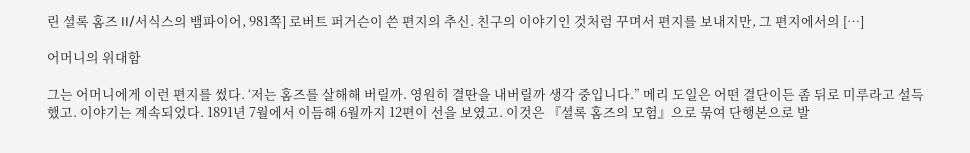린 셜록 홈즈 II/서식스의 뱀파이어, 981쪽] 로버트 퍼거슨이 쓴 편지의 추신. 친구의 이야기인 것처럼 꾸며서 편지를 보내지만, 그 편지에서의 […]

어머니의 위대함

그는 어머니에게 이런 편지를 썼다. ‘저는 홈즈를 살해해 버릴까. 영원히 결딴을 내버릴까 생각 중입니다.” 메리 도일은 어떤 결단이든 좀 뒤로 미루라고 설득했고. 이야기는 계속되었다. 1891년 7월에서 이듬해 6월까지 12편이 선을 보였고. 이것은 『셜록 홈즈의 모험』으로 묶여 단행본으로 발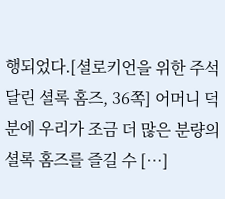행되었다.[셜로키언을 위한 주석 달린 셜록 홈즈, 36쪽] 어머니 덕분에 우리가 조금 더 많은 분량의 셜록 홈즈를 즐길 수 […]